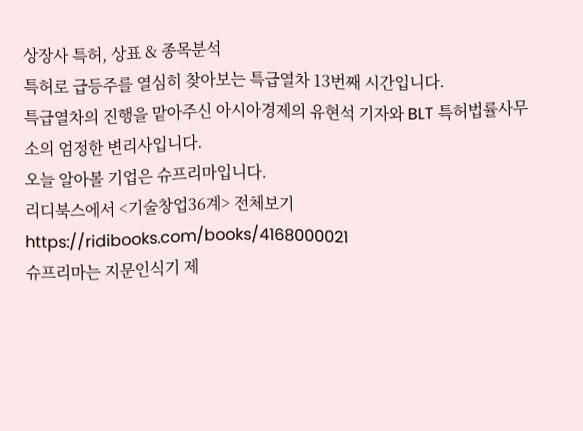상장사 특허, 상표 & 종목분석
특허로 급등주를 열심히 찾아보는 특급열차 13번째 시간입니다.
특급열차의 진행을 맡아주신 아시아경제의 유현석 기자와 BLT 특허법률사무소의 엄정한 변리사입니다.
오늘 알아볼 기업은 슈프리마입니다.
리디북스에서 <기술창업36계> 전체보기
https://ridibooks.com/books/4168000021
슈프리마는 지문인식기 제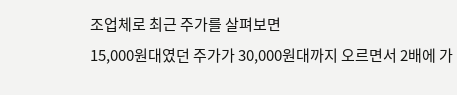조업체로 최근 주가를 살펴보면
15,000원대였던 주가가 30,000원대까지 오르면서 2배에 가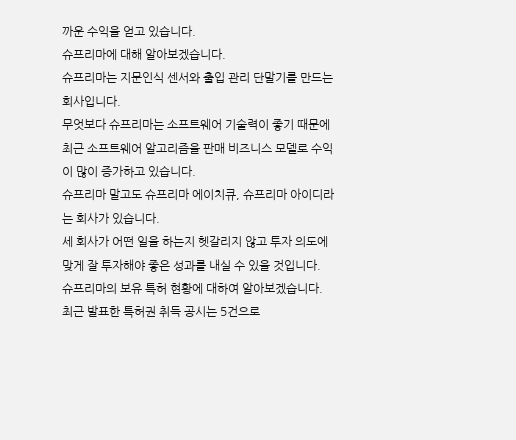까운 수익을 얻고 있습니다.
슈프리마에 대해 알아보겠습니다.
슈프리마는 지문인식 센서와 출입 관리 단말기를 만드는 회사입니다.
무엇보다 슈프리마는 소프트웨어 기술력이 좋기 때문에 최근 소프트웨어 알고리즘을 판매 비즈니스 모델로 수익이 많이 증가하고 있습니다.
슈프리마 말고도 슈프리마 에이치큐, 슈프리마 아이디라는 회사가 있습니다.
세 회사가 어떤 일을 하는지 헷갈리지 않고 투자 의도에 맞게 잘 투자해야 좋은 성과를 내실 수 있을 것입니다.
슈프리마의 보유 특허 현황에 대하여 알아보겠습니다.
최근 발표한 특허권 취득 공시는 5건으로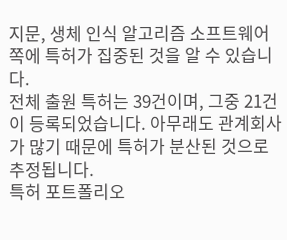지문, 생체 인식 알고리즘 소프트웨어 쪽에 특허가 집중된 것을 알 수 있습니다.
전체 출원 특허는 39건이며, 그중 21건이 등록되었습니다. 아무래도 관계회사가 많기 때문에 특허가 분산된 것으로 추정됩니다.
특허 포트폴리오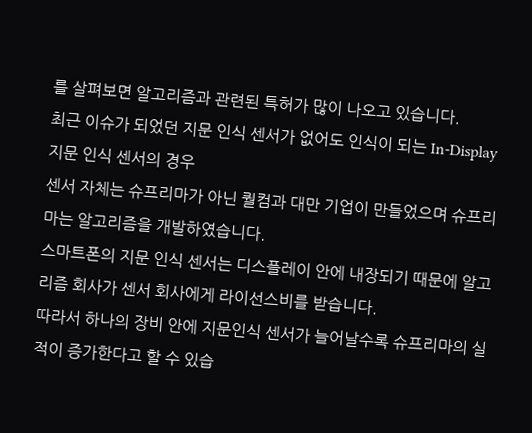를 살펴보면 알고리즘과 관련된 특허가 많이 나오고 있습니다.
최근 이슈가 되었던 지문 인식 센서가 없어도 인식이 되는 In-Display 지문 인식 센서의 경우
센서 자체는 슈프리마가 아닌 퀄컴과 대만 기업이 만들었으며 슈프리마는 알고리즘을 개발하였습니다.
스마트폰의 지문 인식 센서는 디스플레이 안에 내장되기 때문에 알고리즘 회사가 센서 회사에게 라이선스비를 받습니다.
따라서 하나의 장비 안에 지문인식 센서가 늘어날수록 슈프리마의 실적이 증가한다고 할 수 있습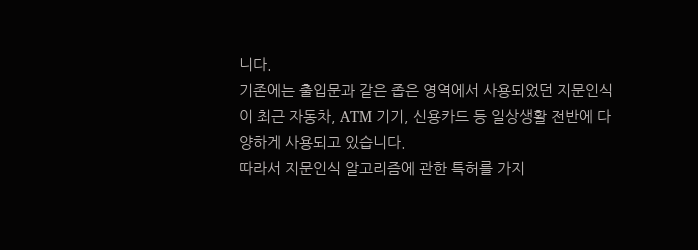니다.
기존에는 출입문과 같은 좁은 영역에서 사용되었던 지문인식이 최근 자동차, ATM 기기, 신용카드 등 일상생활 전반에 다양하게 사용되고 있습니다.
따라서 지문인식 알고리즘에 관한 특허를 가지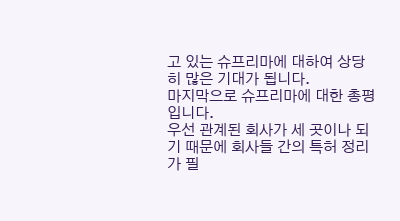고 있는 슈프리마에 대하여 상당히 많은 기대가 됩니다.
마지막으로 슈프리마에 대한 총평입니다.
우선 관계된 회사가 세 곳이나 되기 때문에 회사들 간의 특허 정리가 필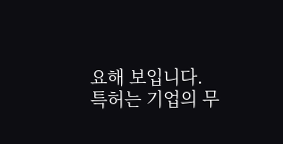요해 보입니다.
특허는 기업의 무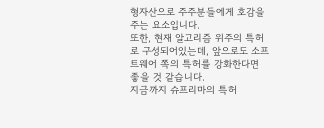형자산으로 주주분들에게 호감을 주는 요소입니다.
또한, 현재 알고리즘 위주의 특허로 구성되어있는데, 앞으로도 소프트웨어 쪽의 특허를 강화한다면 좋을 것 같습니다.
지금까지 슈프리마의 특허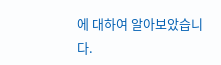에 대하여 알아보았습니다.